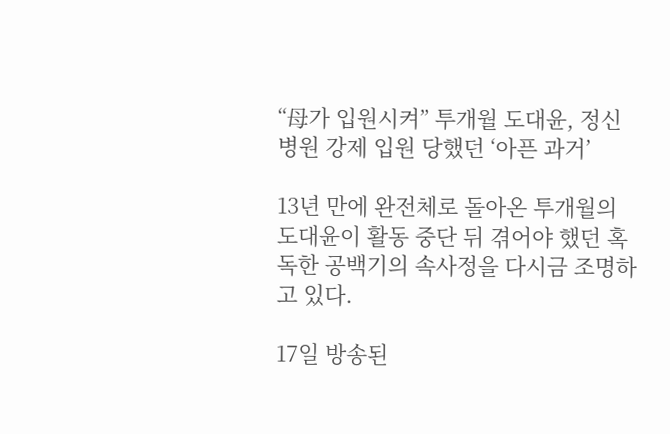“母가 입원시켜” 투개월 도대윤, 정신병원 강제 입원 당했던 ‘아픈 과거’

13년 만에 완전체로 돌아온 투개월의 도대윤이 활동 중단 뒤 겪어야 했던 혹독한 공백기의 속사정을 다시금 조명하고 있다.

17일 방송된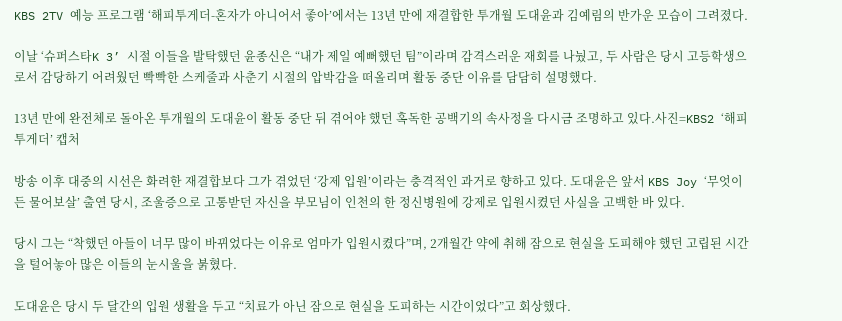KBS 2TV 예능 프로그램 ‘해피투게더-혼자가 아니어서 좋아’에서는 13년 만에 재결합한 투개월 도대윤과 김예림의 반가운 모습이 그려졌다.

이날 ‘슈퍼스타K 3’ 시절 이들을 발탁했던 윤종신은 “내가 제일 예뻐했던 팀”이라며 감격스러운 재회를 나눴고, 두 사람은 당시 고등학생으로서 감당하기 어려웠던 빡빡한 스케줄과 사춘기 시절의 압박감을 떠올리며 활동 중단 이유를 담담히 설명했다.

13년 만에 완전체로 돌아온 투개월의 도대윤이 활동 중단 뒤 겪어야 했던 혹독한 공백기의 속사정을 다시금 조명하고 있다.사진=KBS2 ‘해피투게더’ 캡처

방송 이후 대중의 시선은 화려한 재결합보다 그가 겪었던 ‘강제 입원’이라는 충격적인 과거로 향하고 있다. 도대윤은 앞서 KBS Joy ‘무엇이든 물어보살’ 출연 당시, 조울증으로 고통받던 자신을 부모님이 인천의 한 정신병원에 강제로 입원시켰던 사실을 고백한 바 있다.

당시 그는 “착했던 아들이 너무 많이 바뀌었다는 이유로 엄마가 입원시켰다”며, 2개월간 약에 취해 잠으로 현실을 도피해야 했던 고립된 시간을 털어놓아 많은 이들의 눈시울을 붉혔다.

도대윤은 당시 두 달간의 입원 생활을 두고 “치료가 아닌 잠으로 현실을 도피하는 시간이었다”고 회상했다.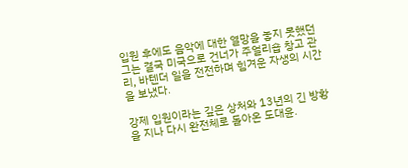입원 후에도 음악에 대한 열망을 놓지 못했던 그는 결국 미국으로 건너가 주얼리숍 창고 관리, 바텐더 일을 전전하며 힘겨운 자생의 시간을 보냈다.

강제 입원이라는 깊은 상처와 13년의 긴 방황을 지나 다시 완전체로 돌아온 도대윤.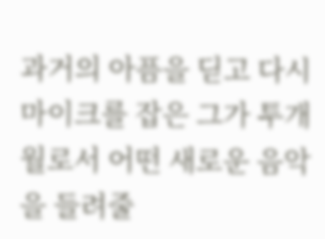과거의 아픔을 딛고 다시 마이크를 잡은 그가 투개월로서 어떤 새로운 음악을 들려줄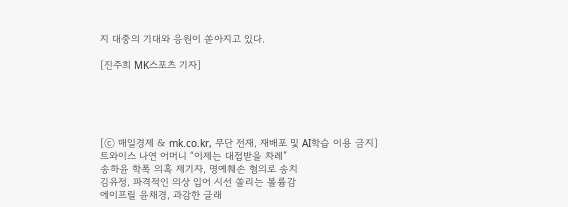지 대중의 기대와 응원이 쏟아지고 있다.

[진주희 MK스포츠 기자]





[ⓒ 매일경제 & mk.co.kr, 무단 전재, 재배포 및 AI학습 이용 금지]
트와이스 나연 어머니 “이제는 대접받을 차례”
송하윤 학폭 의혹 제기자, 명예훼손 혐의로 송치
김유정, 파격적인 의상 입어 시선 쏠리는 볼륨감
에이프릴 윤채경, 과감한 글래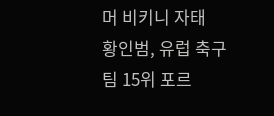머 비키니 자태
황인범, 유럽 축구팀 15위 포르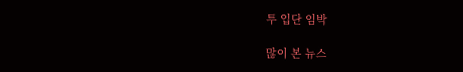투 입단 임박

많이 본 뉴스